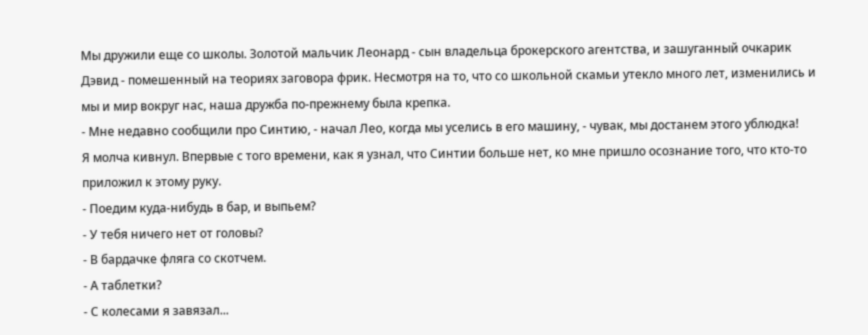Мы дружили еще со школы. Золотой мальчик Леонард - сын владельца брокерского агентства, и зашуганный очкарик Дэвид - помешенный на теориях заговора фрик. Несмотря на то, что со школьной скамьи утекло много лет, изменились и мы и мир вокруг нас, наша дружба по-прежнему была крепка.
- Мне недавно сообщили про Синтию, - начал Лео, когда мы уселись в его машину, - чувак, мы достанем этого ублюдка!
Я молча кивнул. Впервые с того времени, как я узнал, что Синтии больше нет, ко мне пришло осознание того, что кто-то приложил к этому руку.
- Поедим куда-нибудь в бар, и выпьем?
- У тебя ничего нет от головы?
- В бардачке фляга со скотчем.
- А таблетки?
- С колесами я завязал...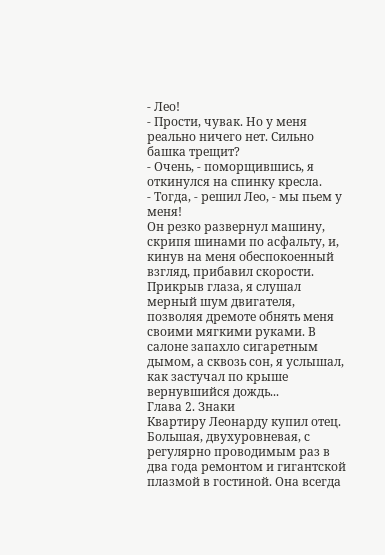- Лео!
- Прости, чувак. Но у меня реально ничего нет. Сильно башка трещит?
- Очень, - поморщившись, я откинулся на спинку кресла.
- Тогда, - решил Лео, - мы пьем у меня!
Он резко развернул машину, скрипя шинами по асфальту, и, кинув на меня обеспокоенный взгляд, прибавил скорости. Прикрыв глаза, я слушал мерный шум двигателя, позволяя дремоте обнять меня своими мягкими руками. В салоне запахло сигаретным дымом, а сквозь сон, я услышал, как застучал по крыше вернувшийся дождь...
Глава 2. Знаки
Квартиру Леонарду купил отец.
Большая, двухуровневая, с регулярно проводимым раз в два года ремонтом и гигантской плазмой в гостиной. Она всегда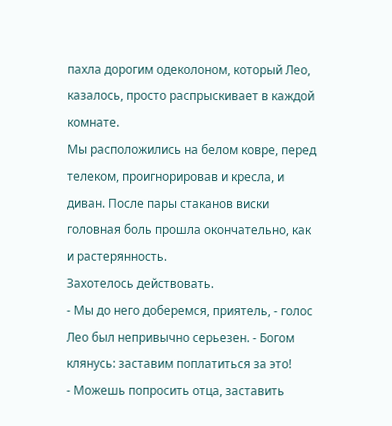пахла дорогим одеколоном, который Лео, казалось, просто распрыскивает в каждой комнате.
Мы расположились на белом ковре, перед телеком, проигнорировав и кресла, и диван. После пары стаканов виски головная боль прошла окончательно, как и растерянность.
Захотелось действовать.
- Мы до него доберемся, приятель, - голос Лео был непривычно серьезен. - Богом клянусь: заставим поплатиться за это!
- Можешь попросить отца, заставить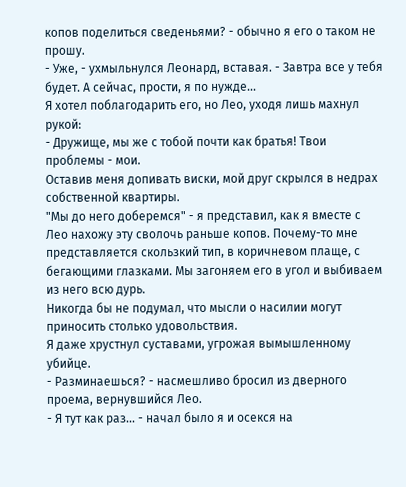копов поделиться сведеньями? - обычно я его о таком не прошу.
- Уже, - ухмыльнулся Леонард, вставая. - Завтра все у тебя будет. А сейчас, прости, я по нужде...
Я хотел поблагодарить его, но Лео, уходя лишь махнул рукой:
- Дружище, мы же с тобой почти как братья! Твои проблемы - мои.
Оставив меня допивать виски, мой друг скрылся в недрах собственной квартиры.
"Мы до него доберемся" - я представил, как я вместе с Лео нахожу эту сволочь раньше копов. Почему-то мне представляется скользкий тип, в коричневом плаще, с бегающими глазками. Мы загоняем его в угол и выбиваем из него всю дурь.
Никогда бы не подумал, что мысли о насилии могут приносить столько удовольствия.
Я даже хрустнул суставами, угрожая вымышленному убийце.
- Разминаешься? - насмешливо бросил из дверного проема, вернувшийся Лео.
- Я тут как раз... - начал было я и осекся на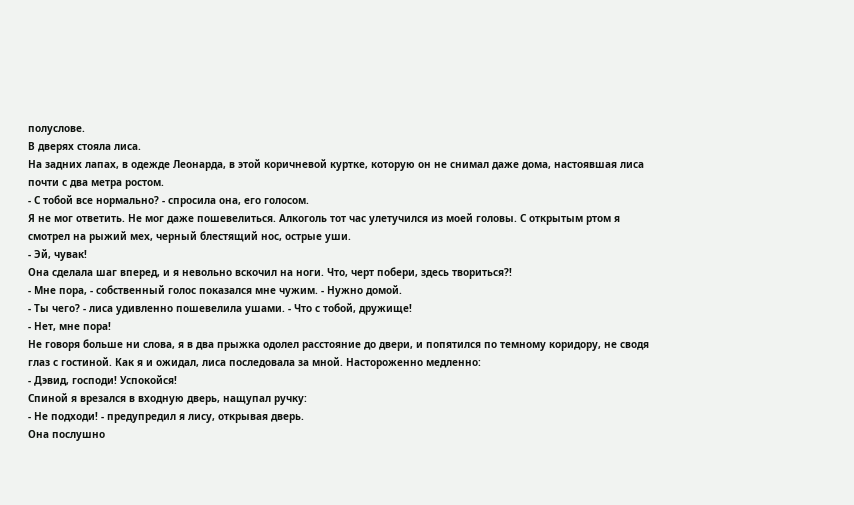полуслове.
В дверях стояла лиса.
На задних лапах, в одежде Леонарда, в этой коричневой куртке, которую он не снимал даже дома, настоявшая лиса почти с два метра ростом.
- С тобой все нормально? - спросила она, его голосом.
Я не мог ответить. Не мог даже пошевелиться. Алкоголь тот час улетучился из моей головы. С открытым ртом я смотрел на рыжий мех, черный блестящий нос, острые уши.
- Эй, чувак!
Она сделала шаг вперед, и я невольно вскочил на ноги. Что, черт побери, здесь твориться?!
- Мне пора, - собственный голос показался мне чужим. - Нужно домой.
- Ты чего? - лиса удивленно пошевелила ушами. - Что с тобой, дружище!
- Нет, мне пора!
Не говоря больше ни слова, я в два прыжка одолел расстояние до двери, и попятился по темному коридору, не сводя глаз с гостиной. Как я и ожидал, лиса последовала за мной. Настороженно медленно:
- Дэвид, господи! Успокойся!
Спиной я врезался в входную дверь, нащупал ручку:
- Не подходи! - предупредил я лису, открывая дверь.
Она послушно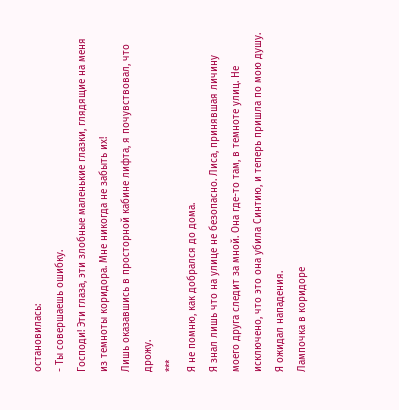остановилась:
- Ты совершаешь ошибку.
Господи! Эти глаза, эти злобные маленькие глазки, глядящие на меня из темноты коридора. Мне никогда не забыть их!
Лишь оказавшись в просторной кабине лифта, я почувствовал, что дрожу.
***
Я не помню, как добрался до дома.
Я знал лишь что на улице не безопасно. Лиса, принявшая личину моего друга следит за мной. Она где-то там, в темноте улиц. Не исключено, что это она убила Синтию, и теперь пришла по мою душу.
Я ожидал нападения.
Лампочка в коридоре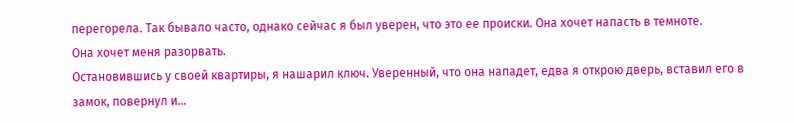перегорела. Так бывало часто, однако сейчас я был уверен, что это ее происки. Она хочет напасть в темноте.
Она хочет меня разорвать.
Остановившись у своей квартиры, я нашарил ключ. Уверенный, что она нападет, едва я открою дверь, вставил его в замок, повернул и...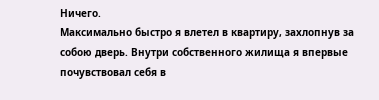Ничего.
Максимально быстро я влетел в квартиру, захлопнув за собою дверь. Внутри собственного жилища я впервые почувствовал себя в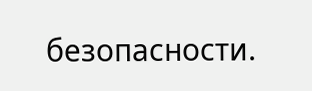безопасности.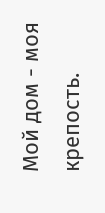Мой дом - моя крепость.